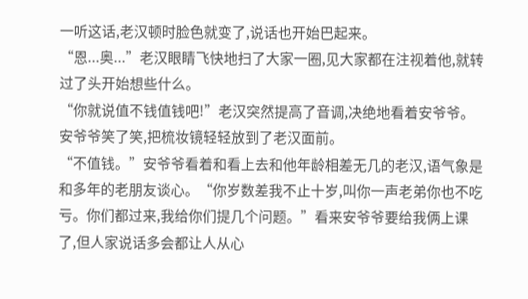一听这话,老汉顿时脸色就变了,说话也开始巴起来。
“恩...奥...”老汉眼睛飞快地扫了大家一圈,见大家都在注视着他,就转过了头开始想些什么。
“你就说值不钱值钱吧!”老汉突然提高了音调,决绝地看着安爷爷。
安爷爷笑了笑,把梳妆镜轻轻放到了老汉面前。
“不值钱。”安爷爷看着和看上去和他年龄相差无几的老汉,语气象是和多年的老朋友谈心。“你岁数差我不止十岁,叫你一声老弟你也不吃亏。你们都过来,我给你们提几个问题。”看来安爷爷要给我俩上课了,但人家说话多会都让人从心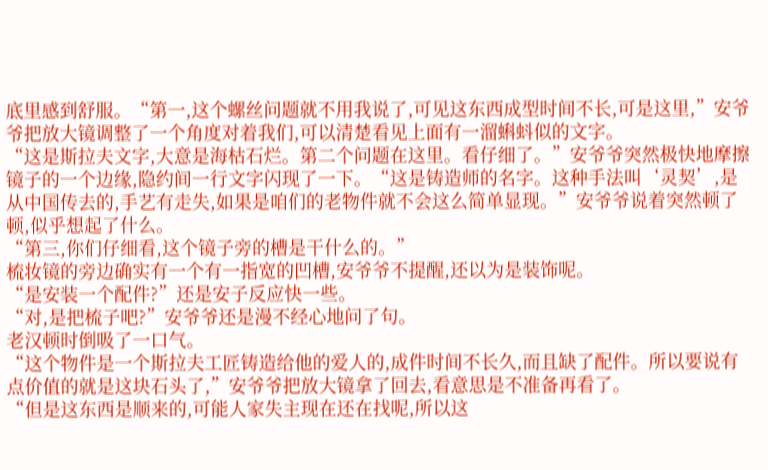底里感到舒服。“第一,这个螺丝问题就不用我说了,可见这东西成型时间不长,可是这里,”安爷爷把放大镜调整了一个角度对着我们,可以清楚看见上面有一溜蝌蚪似的文字。
“这是斯拉夫文字,大意是海枯石烂。第二个问题在这里。看仔细了。”安爷爷突然极快地摩擦镜子的一个边缘,隐约间一行文字闪现了一下。“这是铸造师的名字。这种手法叫‘灵契’,是从中国传去的,手艺有走失,如果是咱们的老物件就不会这么简单显现。”安爷爷说着突然顿了顿,似乎想起了什么。
“第三,你们仔细看,这个镜子旁的槽是干什么的。”
梳妆镜的旁边确实有一个有一指宽的凹槽,安爷爷不提醒,还以为是装饰呢。
“是安装一个配件?”还是安子反应快一些。
“对,是把梳子吧?”安爷爷还是漫不经心地问了句。
老汉顿时倒吸了一口气。
“这个物件是一个斯拉夫工匠铸造给他的爱人的,成件时间不长久,而且缺了配件。所以要说有点价值的就是这块石头了,”安爷爷把放大镜拿了回去,看意思是不准备再看了。
“但是这东西是顺来的,可能人家失主现在还在找呢,所以这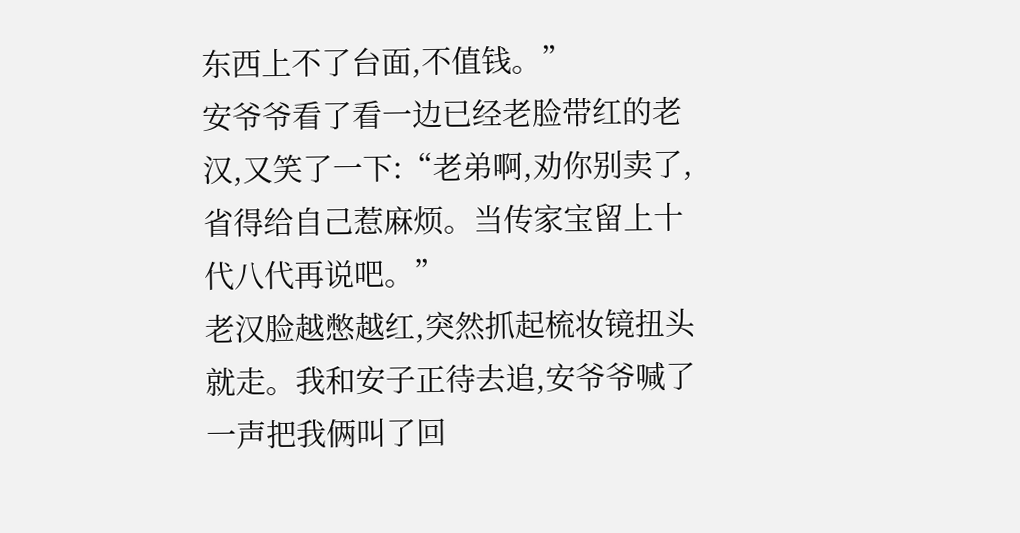东西上不了台面,不值钱。”
安爷爷看了看一边已经老脸带红的老汉,又笑了一下:“老弟啊,劝你别卖了,省得给自己惹麻烦。当传家宝留上十代八代再说吧。”
老汉脸越憋越红,突然抓起梳妆镜扭头就走。我和安子正待去追,安爷爷喊了一声把我俩叫了回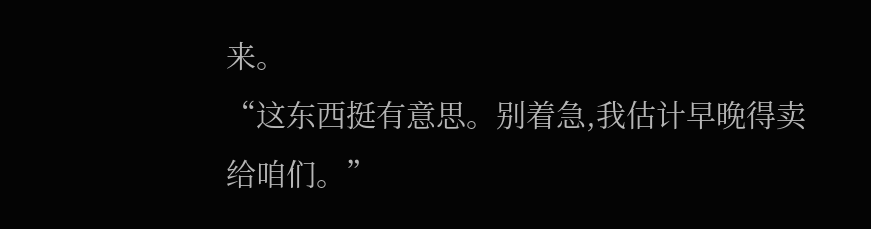来。
“这东西挺有意思。别着急,我估计早晚得卖给咱们。”